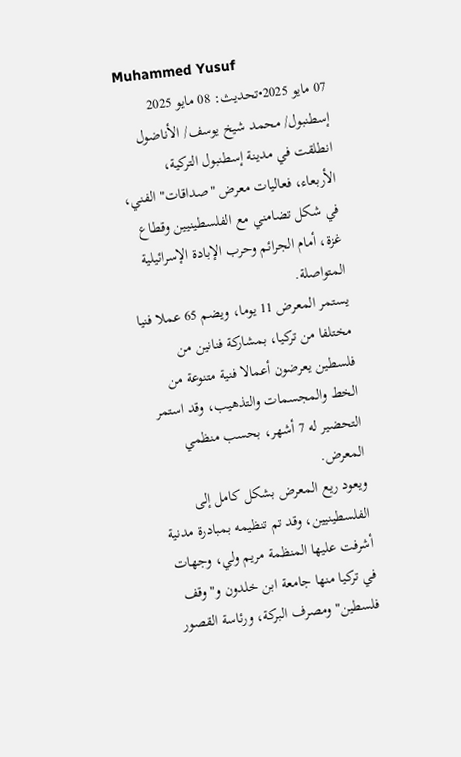Muhammed Yusuf
07 مايو 2025•تحديث: 08 مايو 2025
إسطنبول/ محمد شيخ يوسف/ الأناضول
انطلقت في مدينة إسطنبول التركية، الأربعاء، فعاليات معرض "صداقات" الفني، في شكل تضامني مع الفلسطينيين وقطاع غزة، أمام الجرائم وحرب الإبادة الإسرائيلية المتواصلة.
يستمر المعرض 11 يوما، ويضم 65 عملا فنيا مختلفا من تركيا، بمشاركة فنانين من فلسطين يعرضون أعمالا فنية متنوعة من الخط والمجسمات والتذهيب، وقد استمر التحضير له 7 أشهر، بحسب منظمي المعرض.
ويعود ريع المعرض بشكل كامل إلى الفلسطينيين، وقد تم تنظيمه بمبادرة مدنية أشرفت عليها المنظمة مريم ولي، وجهات في تركيا منها جامعة ابن خلدون و"وقف فلسطين" ومصرف البركة، ورئاسة القصور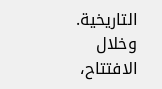التاريخية.
وخلال الافتتاح،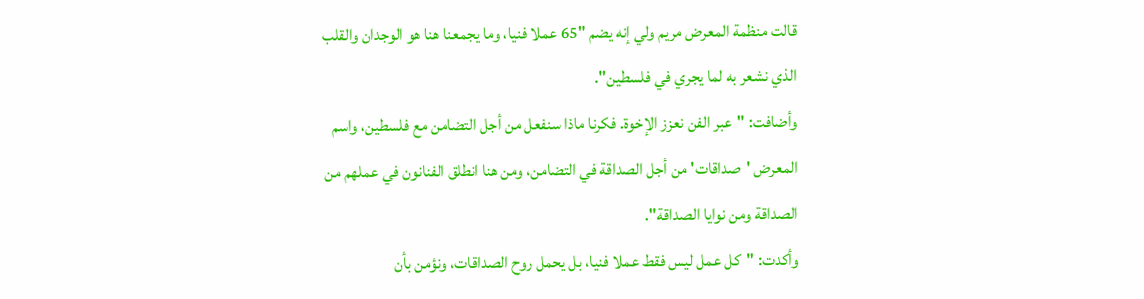قالت منظمة المعرض مريم ولي إنه يضم "65 عملا فنيا، وما يجمعنا هنا هو الوجدان والقلب الذي نشعر به لما يجري في فلسطين".
وأضافت: "عبر الفن نعزز الإخوة. فكرنا ماذا سنفعل من أجل التضامن مع فلسطين، واسم المعرض 'صداقات' من أجل الصداقة في التضامن، ومن هنا انطلق الفنانون في عملهم من الصداقة ومن نوايا الصداقة".
وأكدت: "كل عمل ليس فقط عملا فنيا، بل يحمل روح الصداقات، ونؤمن بأن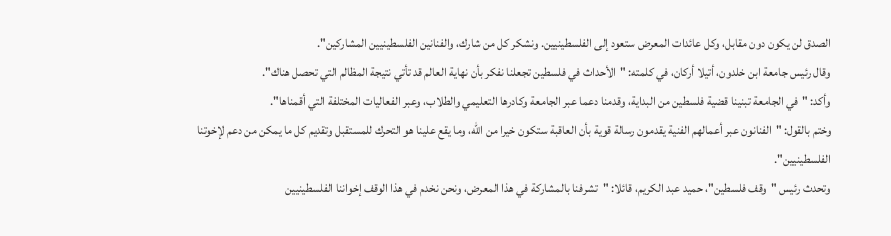الصدق لن يكون دون مقابل، وكل عائدات المعرض ستعود إلى الفلسطينيين. ونشكر كل من شارك، والفنانين الفلسطينيين المشاركين".
وقال رئيس جامعة ابن خلدون، أتيلا أركان، في كلمته: "الأحداث في فلسطين تجعلنا نفكر بأن نهاية العالم قد تأتي نتيجة المظالم التي تحصل هناك".
وأكد: "في الجامعة تبنينا قضية فلسطين من البداية، وقدمنا دعما عبر الجامعة وكادرها التعليمي والطلاب، وعبر الفعاليات المختلفة التي أقمناها".
وختم بالقول: "الفنانون عبر أعمالهم الفنية يقدمون رسالة قوية بأن العاقبة ستكون خيرا من الله، وما يقع علينا هو التحرك للمستقبل وتقديم كل ما يمكن من دعم لإخوتنا الفلسطينيين".
وتحدث رئيس "وقف فلسطين"، حميد عبد الكريم، قائلا: "تشرفنا بالمشاركة في هذا المعرض، ونحن نخدم في هذا الوقف إخواننا الفلسطينيين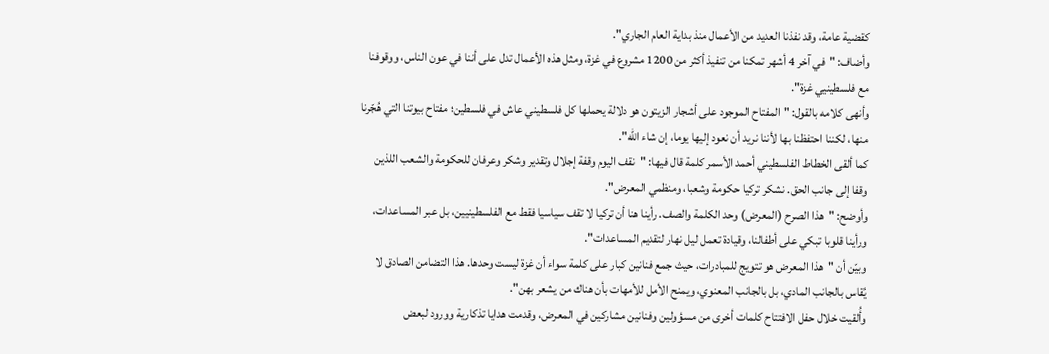كقضية عامة، وقد نفذنا العديد من الأعمال منذ بداية العام الجاري".
وأضاف: "في آخر 4 أشهر تمكنا من تنفيذ أكثر من 1200 مشروع في غزة، ومثل هذه الأعمال تدل على أننا في عون الناس، ووقوفنا مع فلسطينيي غزة".
وأنهى كلامه بالقول: "المفتاح الموجود على أشجار الزيتون هو دلالة يحملها كل فلسطيني عاش في فلسطين؛ مفتاح بيوتنا التي هُجّرنا منها، لكننا احتفظنا بها لأننا نريد أن نعود إليها يوما، إن شاء الله".
كما ألقى الخطاط الفلسطيني أحمد الأسمر كلمة قال فيها: "نقف اليوم وقفة إجلال وتقدير وشكر وعرفان للحكومة والشعب اللذين وقفا إلى جانب الحق. نشكر تركيا حكومة وشعبا، ومنظمي المعرض".
وأوضح: "هذا الصرح (المعرض) وحد الكلمة والصف. رأينا هنا أن تركيا لا تقف سياسيا فقط مع الفلسطينيين، بل عبر المساعدات، ورأينا قلوبا تبكي على أطفالنا، وقيادة تعمل ليل نهار لتقديم المساعدات".
وبيّن أن "هذا المعرض هو تتويج للمبادرات، حيث جمع فنانين كبار على كلمة سواء أن غزة ليست وحدها. هذا التضامن الصادق لا يُقاس بالجانب المادي، بل بالجانب المعنوي، ويمنح الأمل للأمهات بأن هناك من يشعر بهن".
وأُلقيت خلال حفل الافتتاح كلمات أخرى من مسؤولين وفنانين مشاركين في المعرض، وقدمت هدايا تذكارية وورود لبعض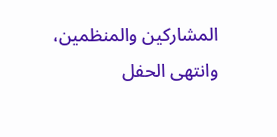المشاركين والمنظمين، وانتهى الحفل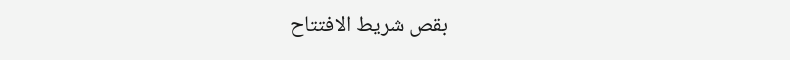بقص شريط الافتتاح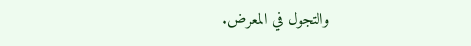والتجول في المعرض.